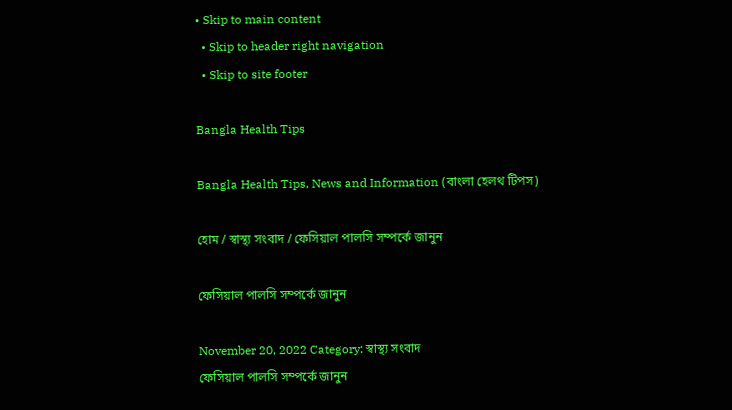• Skip to main content
  • Skip to header right navigation
  • Skip to site footer

Bangla Health Tips

Bangla Health Tips, News and Information (বাংলা হেলথ টিপস)

হোম / স্বাস্থ্য সংবাদ / ফেসিয়াল পালসি সম্পর্কে জানুন

ফেসিয়াল পালসি সম্পর্কে জানুন

November 20, 2022 Category: স্বাস্থ্য সংবাদ
ফেসিয়াল পালসি সম্পর্কে জানুন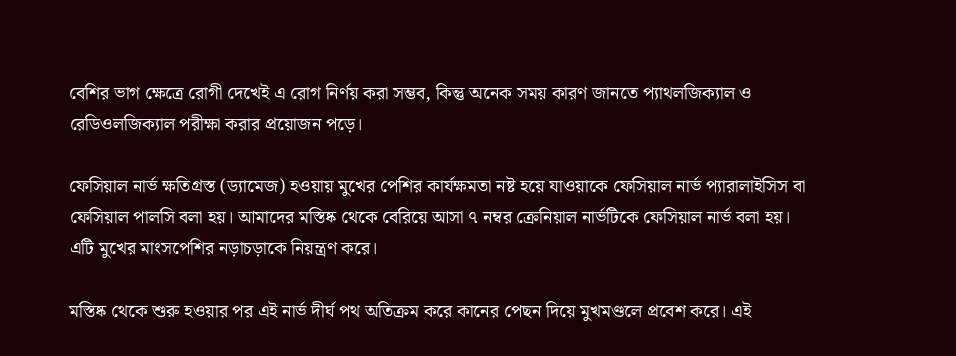বেশির ভাগ ক্ষেত্রে রোগী দেখেই এ রোগ নির্ণয় করা সম্ভব, কিন্তু অনেক সময় কারণ জানতে প্যাথলজিক্যাল ও রেডিওলজিক্যাল পরীক্ষা করার প্রয়োজন পড়ে।

ফেসিয়াল নার্ভ ক্ষতিগ্রস্ত (ড্যামেজ) হওয়ায় মুখের পেশির কার্যক্ষমতা নষ্ট হয়ে যাওয়াকে ফেসিয়াল নার্ভ প্যারালাইসিস বা ফেসিয়াল পালসি বলা হয়। আমাদের মস্তিষ্ক থেকে বেরিয়ে আসা ৭ নম্বর ক্রেনিয়াল নার্ভটিকে ফেসিয়াল নার্ভ বলা হয়। এটি মুখের মাংসপেশির নড়াচড়াকে নিয়ন্ত্রণ করে।

মস্তিষ্ক থেকে শুরু হওয়ার পর এই নার্ভ দীর্ঘ পথ অতিক্রম করে কানের পেছন দিয়ে মুখমণ্ডলে প্রবেশ করে। এই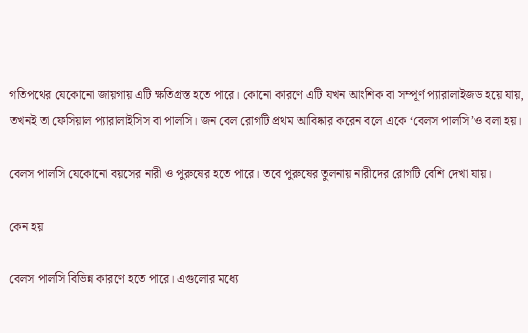গতিপথের যেকোনো জায়গায় এটি ক্ষতিগ্রস্ত হতে পারে। কোনো কারণে এটি যখন আংশিক বা সম্পূর্ণ প্যারালাইজড হয়ে যায়, তখনই তা ফেসিয়াল প্যারালাইসিস বা পালসি। জন বেল রোগটি প্রথম আবিষ্কার করেন বলে একে ‘বেলস পালসি’ও বলা হয়।

বেলস পালসি যেকোনো বয়সের নারী ও পুরুষের হতে পারে। তবে পুরুষের তুলনায় নারীদের রোগটি বেশি দেখা যায়।

কেন হয়

বেলস পালসি বিভিন্ন কারণে হতে পারে। এগুলোর মধ্যে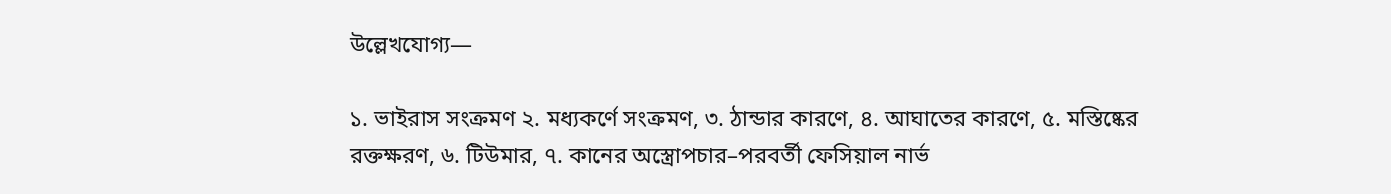উল্লেখযোগ্য—

১. ভাইরাস সংক্রমণ ২. মধ্যকর্ণে সংক্রমণ, ৩. ঠান্ডার কারণে, ৪. আঘাতের কারণে, ৫. মস্তিষ্কের রক্তক্ষরণ, ৬. টিউমার, ৭. কানের অস্ত্রোপচার–পরবর্তী ফেসিয়াল নার্ভ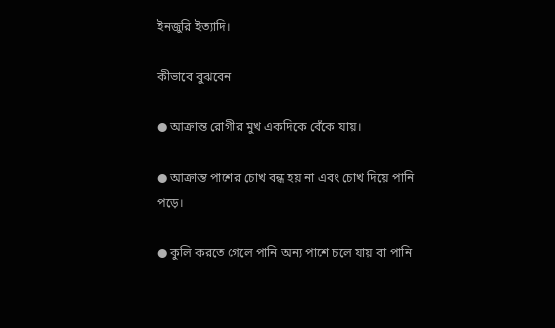ইনজুরি ইত্যাদি।

কীভাবে বুঝবেন

● আক্রান্ত রোগীর মুখ একদিকে বেঁকে যায়।

● আক্রান্ত পাশের চোখ বন্ধ হয় না এবং চোখ দিয়ে পানি পড়ে।

● কুলি করতে গেলে পানি অন্য পাশে চলে যায় বা পানি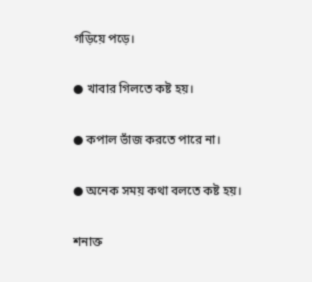গড়িয়ে পড়ে।

● খাবার গিলতে কষ্ট হয়।

● কপাল ভাঁজ করতে পারে না।

● অনেক সময় কথা বলতে কষ্ট হয়।

শনাক্ত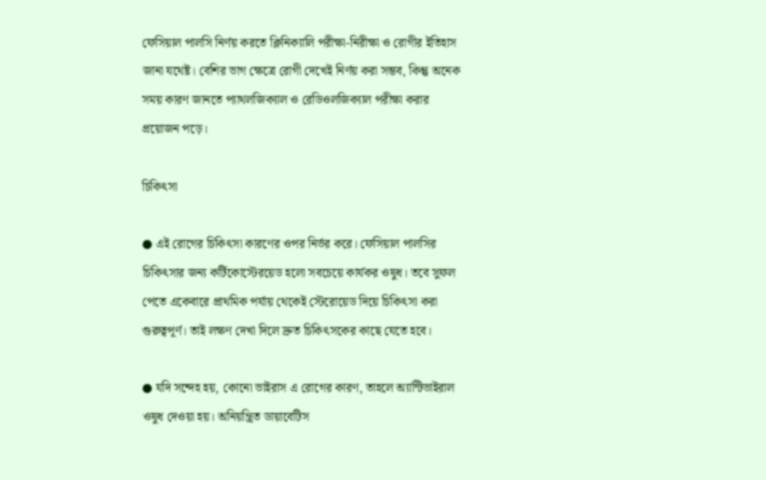ফেসিয়াল পালসি নির্ণয় করতে ক্লিনিক্যালি পরীক্ষা-নিরীক্ষা ও রোগীর ইতিহাস জানা যথেষ্ট। বেশির ভাগ ক্ষেত্রে রোগী দেখেই নির্ণয় করা সম্ভব, কিন্তু অনেক সময় কারণ জানতে প্যাথলজিক্যাল ও রেডিওলজিক্যাল পরীক্ষা করার প্রয়োজন পড়ে।

চিকিৎসা

● এই রোগের চিকিৎসা কারণের ওপর নির্ভর করে। ফেসিয়াল পালসির চিকিৎসার জন্য কর্টিকোস্টেরয়েড হলো সবচেয়ে কার্যকর ওষুধ। তবে সুফল পেতে একেবারে প্রাথমিক পর্যায় থেকেই স্টেরোয়েড দিয়ে চিকিৎসা করা গুরুত্বপূর্ণ। তাই লক্ষণ দেখা দিলে দ্রুত চিকিৎসকের কাছে যেতে হবে।

● যদি সন্দেহ হয়, কোনো ভাইরাস এ রোগের কারণ, তাহলে অ্যান্টিভাইরাল ওষুধ দেওয়া হয়। অনিয়ন্ত্রিত ডায়াবেটিস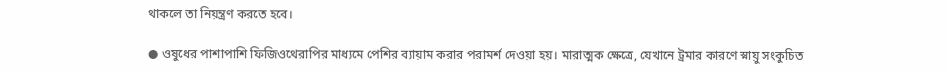থাকলে তা নিয়ন্ত্রণ করতে হবে।

● ওষুধের পাশাপাশি ফিজিওথেরাপির মাধ্যমে পেশির ব্যায়াম করার পরামর্শ দেওয়া হয়। মারাত্মক ক্ষেত্রে, যেখানে ট্রমার কারণে স্নায়ু সংকুচিত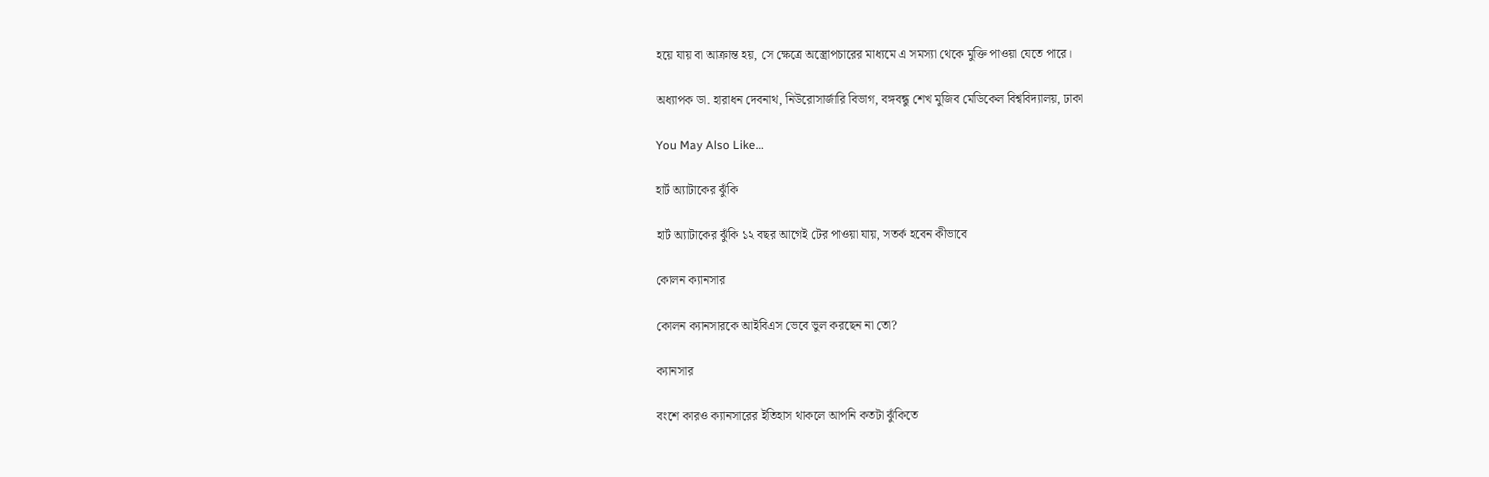হয়ে যায় বা আক্রান্ত হয়, সে ক্ষেত্রে অস্ত্রোপচারের মাধ্যমে এ সমস্যা থেকে মুক্তি পাওয়া যেতে পারে।

অধ্যাপক ডা. হারাধন দেবনাথ, নিউরোসার্জারি বিভাগ, বঙ্গবন্ধু শেখ মুজিব মেডিকেল বিশ্ববিদ্যালয়, ঢাকা

You May Also Like…

হার্ট অ্যাটাকের ঝুঁকি

হার্ট অ্যাটাকের ঝুঁকি ১২ বছর আগেই টের পাওয়া যায়, সতর্ক হবেন কীভাবে

কোলন ক্যানসার

কোলন ক্যানসারকে আইবিএস ভেবে ভুল করছেন না তো?

ক্যানসার

বংশে কারও ক্যানসারের ইতিহাস থাকলে আপনি কতটা ঝুঁকিতে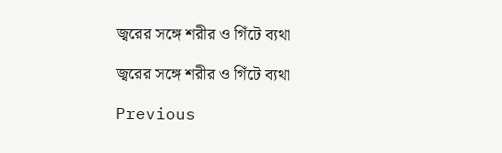জ্বরের সঙ্গে শরীর ও গিঁটে ব্যথা

জ্বরের সঙ্গে শরীর ও গিঁটে ব্যথা

Previous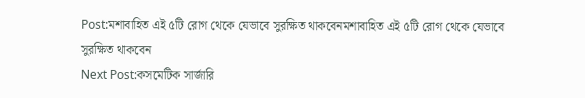Post:মশাবাহিত এই ৫টি রোগ থেকে যেভাবে সুরক্ষিত থাকবেনমশাবাহিত এই ৫টি রোগ থেকে যেভাবে সুরক্ষিত থাকবেন
Next Post:কসমেটিক সার্জারি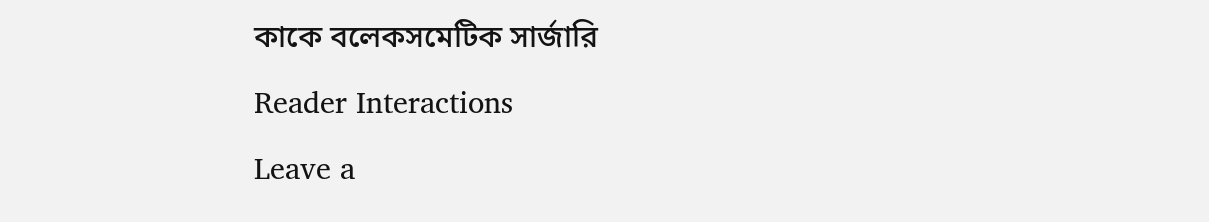কাকে বলেকসমেটিক সার্জারি

Reader Interactions

Leave a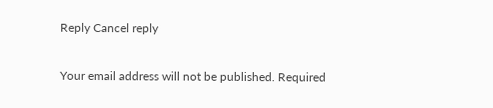Reply Cancel reply

Your email address will not be published. Required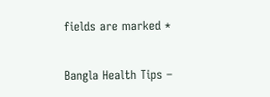fields are marked *

Bangla Health Tips –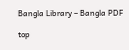Bangla Library – Bangla PDF

top